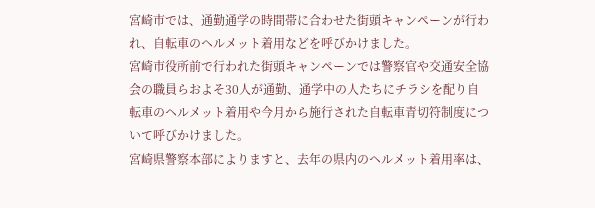宮崎市では、通勤通学の時間帯に合わせた街頭キャンペーンが行われ、自転車のヘルメット着用などを呼びかけました。
宮崎市役所前で行われた街頭キャンペーンでは警察官や交通安全協会の職員らおよそ30人が通勤、通学中の人たちにチラシを配り自転車のヘルメット着用や今月から施行された自転車青切符制度について呼びかけました。
宮崎県警察本部によりますと、去年の県内のヘルメット着用率は、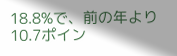18.8%で、前の年より10.7ポイン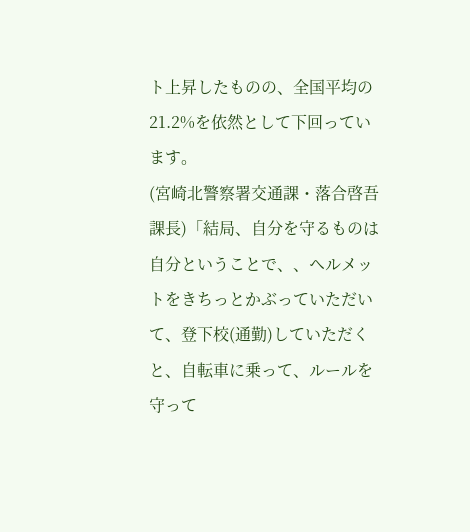ト上昇したものの、全国平均の21.2%を依然として下回っています。
(宮崎北警察署交通課・落合啓吾 課長)「結局、自分を守るものは自分ということで、、ヘルメットをきちっとかぶっていただいて、登下校(通勤)していただくと、自転車に乗って、ルールを守って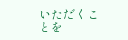いただくことを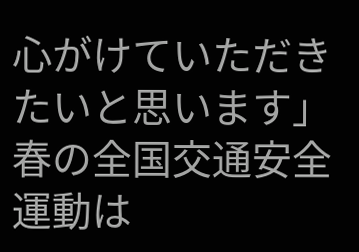心がけていただきたいと思います」春の全国交通安全運動は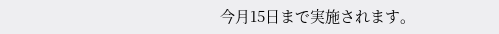今月15日まで実施されます。